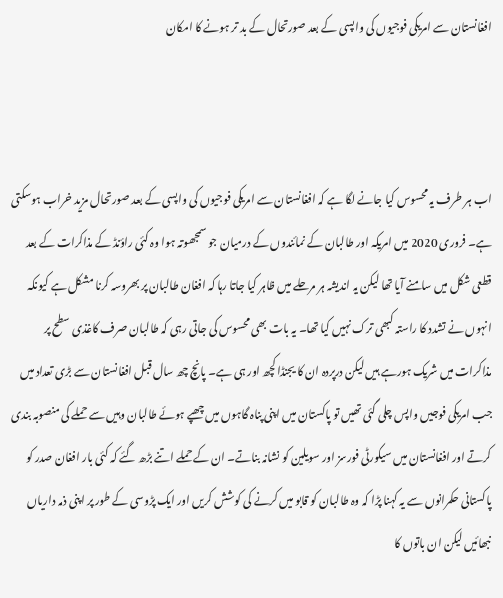افغانستان سے امریکی فوجیوں کی واپسی کے بعد صورتحال کے بد تر ہونے کا امکان



اب ہر طرف یہ محسوس کیا جانے لگا ہے کہ افغانستان سے امریکی فوجیوں کی واپسی کے بعد صورتحال مزید خراب ہوسکتی ہے۔ فروری 2020 میں امریکہ اور طالبان کے نمائندوں کے درمیان جو سمجھوتہ ہوا وہ کئی راؤنڈ کے مذاکرات کے بعد قطعی شکل میں سامنے آیا تھا لیکن یہ اندیشہ ہر مرحلے میں ظاہر کیا جاتا رہا کہ افغان طالبان پر بھروسہ کرنا مشکل ہے کیونکہ انہوں نے تشدد کا راستہ کبھی ترک نہیں کیا تھا۔ یہ بات بھی محسوس کی جاتی رہی کہ طالبان صرف کاغذی سطح پر مذاکرات میں شریک ہورہے ہیں لیکن درپردہ ان کا یجنڈا کچھ اور ہی ہے۔ پانچ چھ سال قبل افغانستان سے بڑی تعداد میں جب امریکی فوجیں واپس چلی گئی تھیں تو پاکستان میں اپنی پناہ گاہوں میں چھپے ہوئے طالبان وہیں سے حملے کی منصوبہ بندی کرتے اور افغانستان میں سیکورٹی فورسز اور سویلین کو نشانہ بناتے۔ ان کے حملے اتنے بڑھ گئے کہ کئی بار افغان صدر کو پاکستانی حکمرانوں سے یہ کہنا پڑا کہ وہ طالبان کو قابو میں کرنے کی کوشش کریں اور ایک پڑوسی کے طور پر اپنی ذمہ داریاں نبھائیں لیکن ان باتوں کا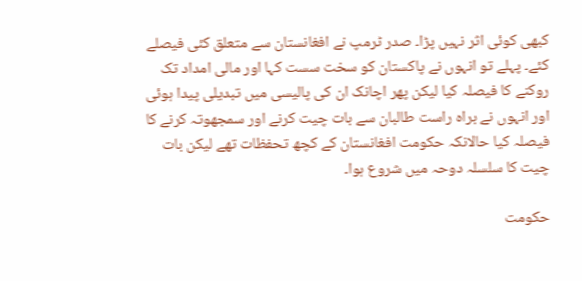کبھی کوئی اثر نہیں پڑا۔ صدر ٹرمپ نے افغانستان سے متعلق کئی فیصلے کئے۔ پہلے تو انہوں نے پاکستان کو سخت سست کہا اور مالی امداد تک روکنے کا فیصلہ کیا لیکن پھر اچانک ان کی پالیسی میں تبدیلی پیدا ہوئی اور انہوں نے براہ راست طالبان سے بات چیت کرنے اور سمجھوتہ کرنے کا فیصلہ کیا حالانکہ حکومت افغانستان کے کچھ تحفظات تھے لیکن بات چیت کا سلسلہ دوحہ میں شروع ہوا۔

حکومت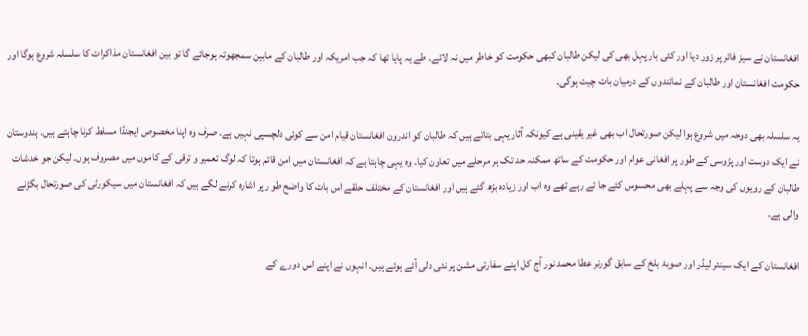افغانستان نے سیز فائر پر زور دیا اور کئی بار پہل بھی کی لیکن طالبان کبھی حکومت کو خاطر میں نہ لائے۔ طے یہ پایا تھا کہ جب امریکہ اور طالبان کے مابین سمجھوتہ ہوجائے گا تو بین افغانستان مذاکرات کا سلسلہ شروع ہوگا اور حکومت افغانستان اور طالبان کے نمائندوں کے درمیان بات چیت ہوگی۔

یہ سلسلہ بھی دوحہ میں شروع ہوا لیکن صورتحال اب بھی غیر یقینی ہے کیونکہ آثار یہی بتاتے ہیں کہ طالبان کو اندرون افغانستان قیام امن سے کوئی دلچسپی نہیں ہے۔ صرف وہ اپنا مخصوص ایجنڈا مسلط کرنا چاہتے ہیں۔ ہندوستان نے ایک دوست اور پڑوسی کے طور پر افغانی عوام اور حکومت کے ساتھ ممکنہ حد تک ہر مرحلے میں تعاون کیا۔ وہ یہی چاہتا ہے کہ افغانستان میں امن قائم ہوتا کہ لوگ تعمیر و ترقی کے کاموں میں مصروف ہوں۔ لیکن جو خدشات طالبان کے رویوں کی وجہ سے پہلے بھی محسوس کئے جا تے رہے تھے وہ اب اور زیادہ بڑھ گئے ہیں اور افغانستان کے مختلف حلقے اس بات کا واضح طو رپر اشارہ کرنے لگے ہیں کہ افغانستان میں سیکورٹی کی صورتحال بگڑنے والی ہے۔

افغانستان کے ایک سینئر لیڈر اور صوبۂ بلخ کے سابق گورنر عطا محمد نور آج کل اپنے سفارتی مشن پر نئی دلی آئے ہوئے ہیں۔ انہوں نے اپنے اس دورے کے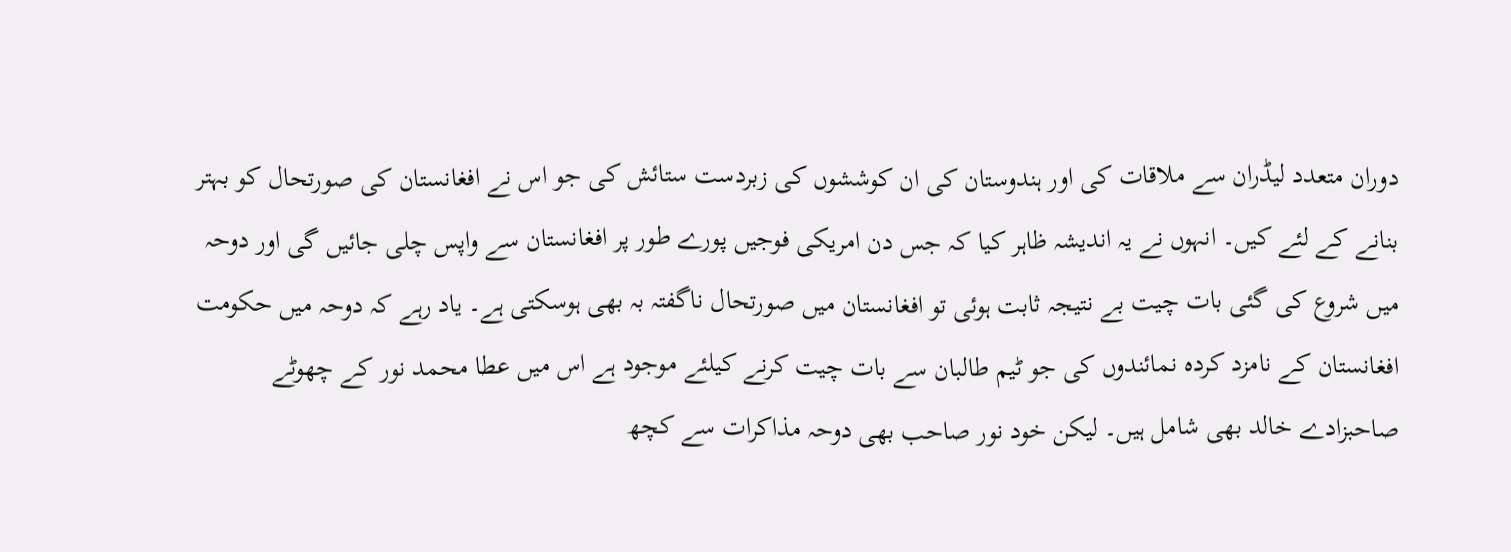دوران متعدد لیڈران سے ملاقات کی اور ہندوستان کی ان کوششوں کی زبردست ستائش کی جو اس نے افغانستان کی صورتحال کو بہتر بنانے کے لئے کیں۔ انہوں نے یہ اندیشہ ظاہر کیا کہ جس دن امریکی فوجیں پورے طور پر افغانستان سے واپس چلی جائیں گی اور دوحہ میں شروع کی گئی بات چیت بے نتیجہ ثابت ہوئی تو افغانستان میں صورتحال ناگفتہ بہ بھی ہوسکتی ہے۔ یاد رہے کہ دوحہ میں حکومت افغانستان کے نامزد کردہ نمائندوں کی جو ٹیم طالبان سے بات چیت کرنے کیلئے موجود ہے اس میں عطا محمد نور کے چھوٹے صاحبزادے خالد بھی شامل ہیں۔ لیکن خود نور صاحب بھی دوحہ مذاکرات سے کچھ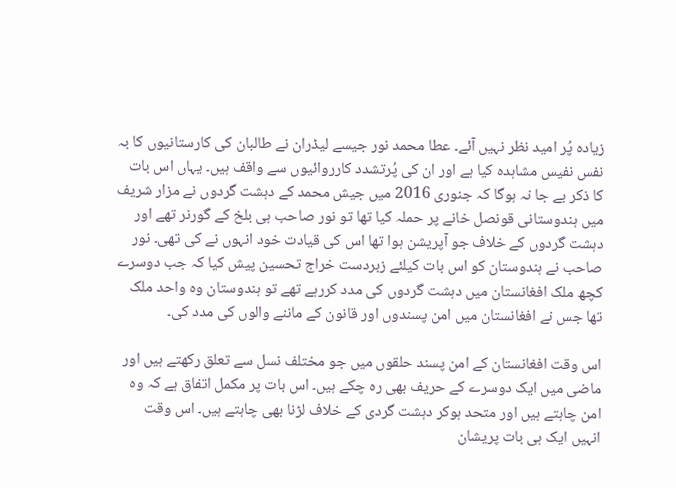زیادہ پُر امید نظر نہیں آئے۔ عطا محمد نور جیسے لیڈران نے طالبان کی کارستانیوں کا بہ نفس نفیس مشاہدہ کیا ہے اور ان کی پُرتشدد کارروائیوں سے واقف ہیں۔ یہاں اس بات کا ذکر بے جا نہ ہوگا کہ جنوری 2016 میں جیش محمد کے دہشت گردوں نے مزار شریف میں ہندوستانی قونصل خانے پر حملہ کیا تھا تو نور صاحب ہی بلخ کے گورنر تھے اور دہشت گردوں کے خلاف جو آپریشن ہوا تھا اس کی قیادت خود انہوں نے کی تھی۔ نور صاحب نے ہندوستان کو اس بات کیلئے زبردست خراج تحسین پیش کیا کہ جب دوسرے کچھ ملک افغانستان میں دہشت گردوں کی مدد کررہے تھے تو ہندوستان وہ واحد ملک تھا جس نے افغانستان میں امن پسندوں اور قانون کے ماننے والوں کی مدد کی۔

اس وقت افغانستان کے امن پسند حلقوں میں جو مختلف نسل سے تعلق رکھتے ہیں اور ماضی میں ایک دوسرے کے حریف بھی رہ چکے ہیں۔ اس بات پر مکمل اتفاق ہے کہ وہ امن چاہتے ہیں اور متحد ہوکر دہشت گردی کے خلاف لڑنا بھی چاہتے ہیں۔ اس وقت انہیں ایک ہی بات پریشان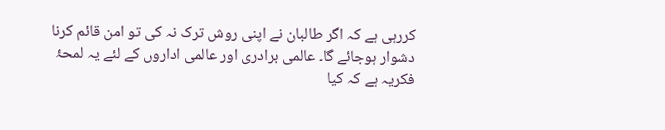کررہی ہے کہ اگر طالبان نے اپنی روش ترک نہ کی تو امن قائم کرنا دشوار ہوجائے گا۔ عالمی برادری اور عالمی اداروں کے لئے یہ لمحۂ فکریہ ہے کہ کیا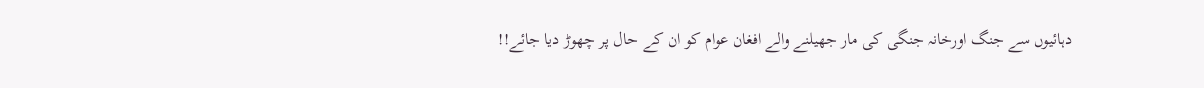دہائیوں سے جنگ اورخانہ جنگی کی مار جھیلنے والے افغان عوام کو ان کے حال پر چھوڑ دیا جائے!!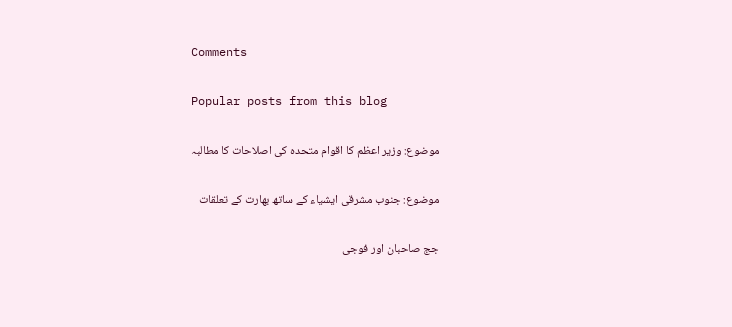Comments

Popular posts from this blog

موضوع: وزیر اعظم کا اقوام متحدہ کی اصلاحات کا مطالبہ

موضوع: جنوب مشرقی ایشیاء کے ساتھ بھارت کے تعلقات

جج صاحبان اور فوجی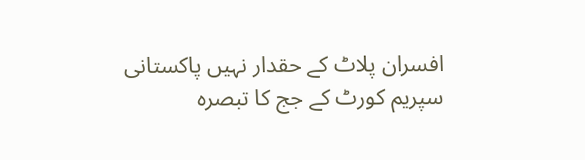افسران پلاٹ کے حقدار نہیں پاکستانی سپریم کورٹ کے جج کا تبصرہ